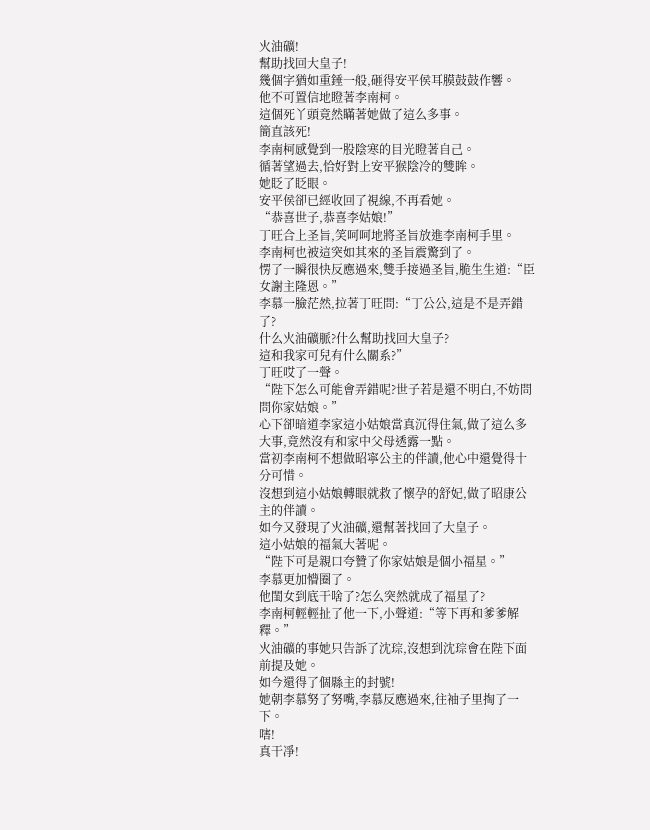火油礦!
幫助找回大皇子!
幾個字猶如重錘一般,砸得安平侯耳膜鼓鼓作響。
他不可置信地瞪著李南柯。
這個死丫頭竟然瞞著她做了這么多事。
簡直該死!
李南柯感覺到一股陰寒的目光瞪著自己。
循著望過去,恰好對上安平猴陰冷的雙眸。
她眨了眨眼。
安平侯卻已經收回了視線,不再看她。
“恭喜世子,恭喜李姑娘!”
丁旺合上圣旨,笑呵呵地將圣旨放進李南柯手里。
李南柯也被這突如其來的圣旨震驚到了。
愣了一瞬很快反應過來,雙手接過圣旨,脆生生道:“臣女謝主隆恩。”
李慕一臉茫然,拉著丁旺問:“丁公公,這是不是弄錯了?
什么火油礦脈?什么幫助找回大皇子?
這和我家可兒有什么關系?”
丁旺哎了一聲。
“陛下怎么可能會弄錯呢?世子若是還不明白,不妨問問你家姑娘。”
心下卻暗道李家這小姑娘當真沉得住氣,做了這么多大事,竟然沒有和家中父母透露一點。
當初李南柯不想做昭寧公主的伴讀,他心中還覺得十分可惜。
沒想到這小姑娘轉眼就救了懷孕的舒妃,做了昭康公主的伴讀。
如今又發現了火油礦,還幫著找回了大皇子。
這小姑娘的福氣大著呢。
“陛下可是親口夸贊了你家姑娘是個小福星。”
李慕更加懵圈了。
他閨女到底干啥了?怎么突然就成了福星了?
李南柯輕輕扯了他一下,小聲道:“等下再和爹爹解釋。”
火油礦的事她只告訴了沈琮,沒想到沈琮會在陛下面前提及她。
如今還得了個縣主的封號!
她朝李慕努了努嘴,李慕反應過來,往袖子里掏了一下。
嗐!
真干凈!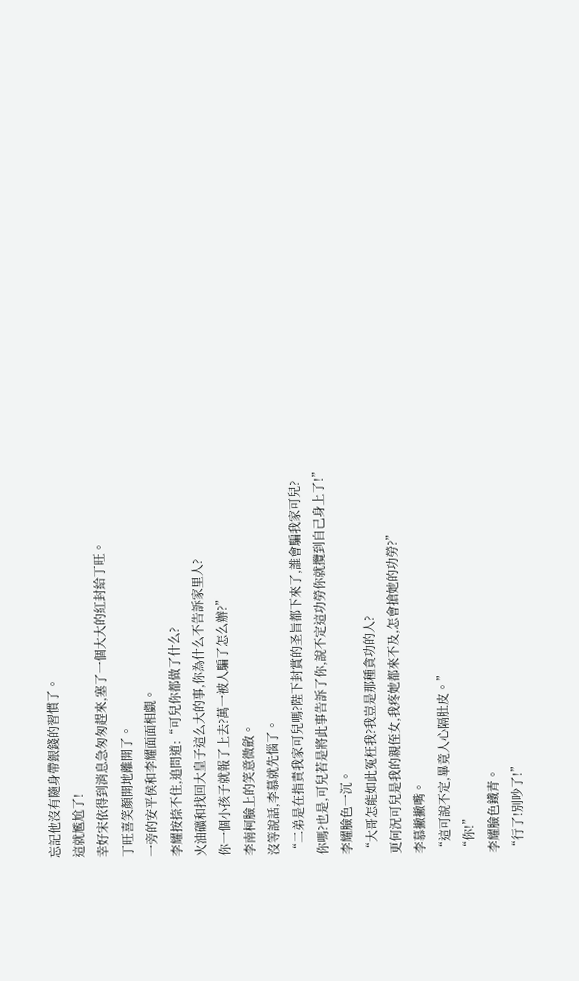忘記他沒有隨身帶銀錢的習慣了。
這就尷尬了!
幸好宋依得到消息急匆匆趕來,塞了一個大大的紅封給丁旺。
丁旺喜笑顏開地離開了。
一旁的安平侯和李耀面面相覷。
李耀按捺不住,追問道:“可兒你都做了什么?
火油礦和找回大皇子這么大的事,你為什么不告訴家里人?
你一個小孩子就報了上去?萬一被人騙了怎么辦?”
李南柯臉上的笑意微斂。
沒等說話,李慕就先惱了。
“二弟是在指責我家可兒嗎?陛下封賞的圣旨都下來了,誰會騙我家可兒?
你嗎?也是,可兒若是將此事告訴了你,說不定這功勞你就攬到自己身上了!”
李耀臉色一沉。
“大哥怎能如此冤枉我?我豈是那種貪功的人?
更何況可兒是我的親侄女,我疼她都來不及,怎會搶她的功勞?”
李慕撇撇嘴。
“這可說不定,畢竟人心隔肚皮。”
“你!”
李耀臉色鐵青。
“行了!別吵了!”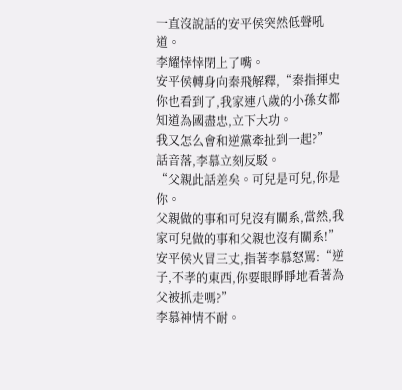一直沒說話的安平侯突然低聲吼道。
李耀悻悻閉上了嘴。
安平侯轉身向秦飛解釋,“秦指揮史你也看到了,我家連八歲的小孫女都知道為國盡忠,立下大功。
我又怎么會和逆黨牽扯到一起?”
話音落,李慕立刻反駁。
“父親此話差矣。可兒是可兒,你是你。
父親做的事和可兒沒有關系,當然,我家可兒做的事和父親也沒有關系!”
安平侯火冒三丈,指著李慕怒罵:“逆子,不孝的東西,你要眼睜睜地看著為父被抓走嗎?”
李慕神情不耐。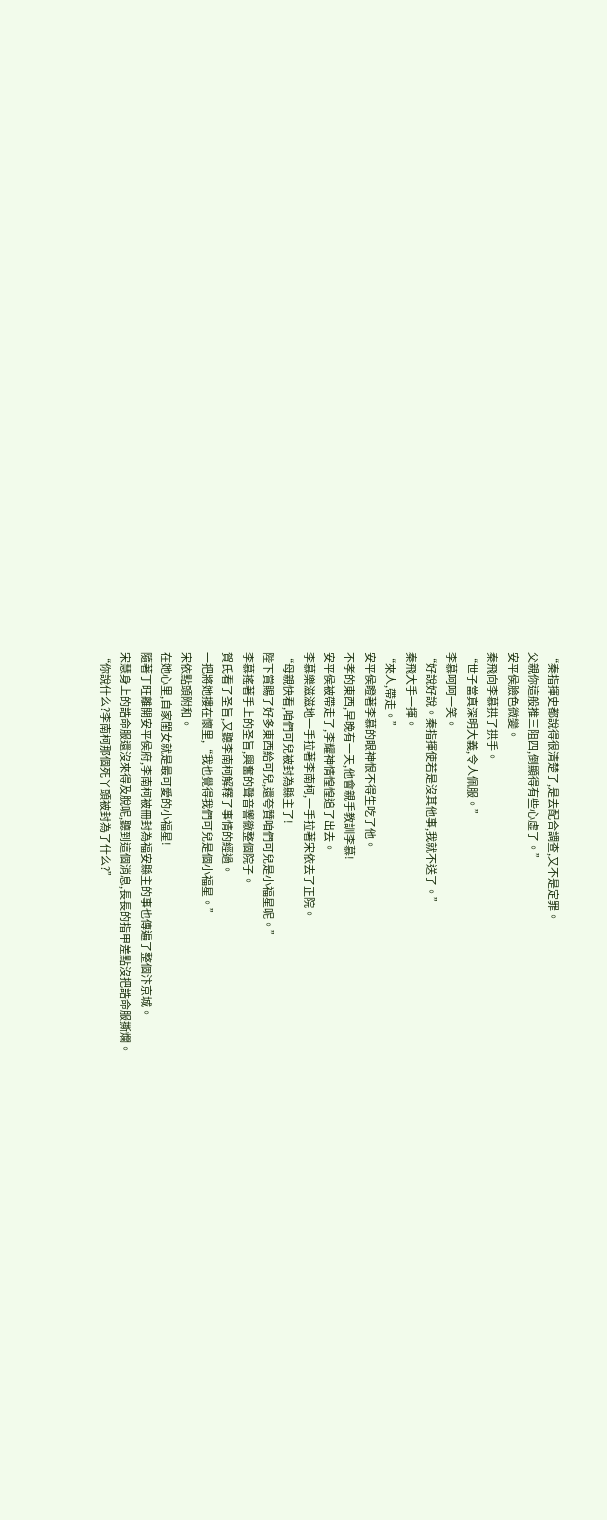“秦指揮史都說得很清楚了,是去配合調查,又不是定罪。
父親你這般推三阻四,倒顯得有些心虛了。”
安平侯臉色微變。
秦飛向李慕拱了拱手。
“世子當真深明大義,令人佩服。”
李慕呵呵一笑。
“好說好說。秦指揮使若是沒其他事,我就不送了。”
秦飛大手一揮。
“來人,帶走。”
安平侯瞪著李慕的眼神恨不得生吃了他。
不孝的東西,早晚有一天,他會親手教訓李慕!
安平侯被帶走了,李耀神情惶惶追了出去。
李慕樂滋滋地一手拉著李南柯,一手拉著宋依去了正院。
“母親快看,咱們可兒被封為縣主了!
陛下賞賜了好多東西給可兒,還夸贊咱們可兒是小福星呢。”
李慕搖著手上的圣旨,興奮的聲音響徹整個院子。
賀氏看了圣旨,又聽李南柯解釋了事情的經過。
一把將她摟在懷里,“我也覺得我們可兒是個小福星。”
宋依點頭附和。
在她心里,自家閨女就是最可愛的小福星!
隨著丁旺離開安平侯府,李南柯被冊封為福安縣主的事也傳遍了整個汴京城。
宋慧身上的誥命服還沒來得及脫呢,聽到這個消息,長長的指甲差點沒把誥命服撕爛。
“你說什么?李南柯那個死丫頭被封為了什么?”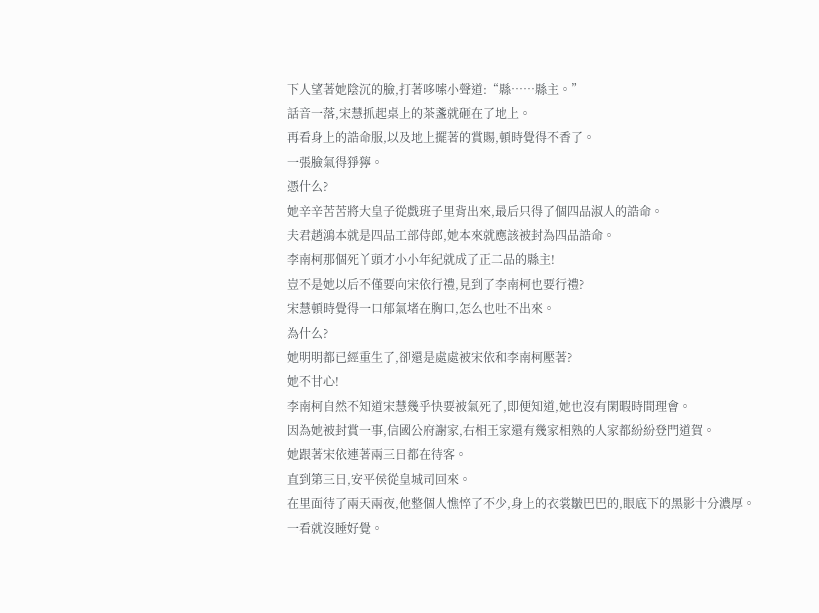下人望著她陰沉的臉,打著哆嗦小聲道:“縣……縣主。”
話音一落,宋慧抓起桌上的茶盞就砸在了地上。
再看身上的誥命服,以及地上擺著的賞賜,頓時覺得不香了。
一張臉氣得猙獰。
憑什么?
她辛辛苦苦將大皇子從戲班子里背出來,最后只得了個四品淑人的誥命。
夫君趙鴻本就是四品工部侍郎,她本來就應該被封為四品誥命。
李南柯那個死丫頭才小小年紀就成了正二品的縣主!
豈不是她以后不僅要向宋依行禮,見到了李南柯也要行禮?
宋慧頓時覺得一口郁氣堵在胸口,怎么也吐不出來。
為什么?
她明明都已經重生了,卻還是處處被宋依和李南柯壓著?
她不甘心!
李南柯自然不知道宋慧幾乎快要被氣死了,即便知道,她也沒有閑暇時間理會。
因為她被封賞一事,信國公府謝家,右相王家還有幾家相熟的人家都紛紛登門道賀。
她跟著宋依連著兩三日都在待客。
直到第三日,安平侯從皇城司回來。
在里面待了兩天兩夜,他整個人憔悴了不少,身上的衣裳皺巴巴的,眼底下的黑影十分濃厚。
一看就沒睡好覺。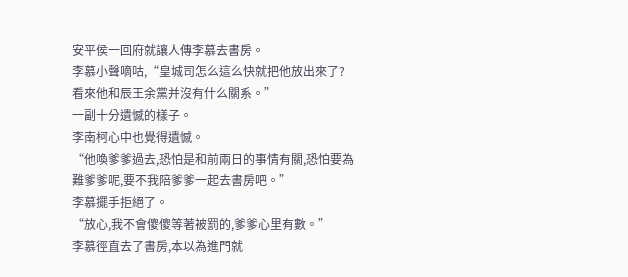安平侯一回府就讓人傳李慕去書房。
李慕小聲嘀咕,“皇城司怎么這么快就把他放出來了?看來他和辰王余黨并沒有什么關系。”
一副十分遺憾的樣子。
李南柯心中也覺得遺憾。
“他喚爹爹過去,恐怕是和前兩日的事情有關,恐怕要為難爹爹呢,要不我陪爹爹一起去書房吧。”
李慕擺手拒絕了。
“放心,我不會傻傻等著被罰的,爹爹心里有數。”
李慕徑直去了書房,本以為進門就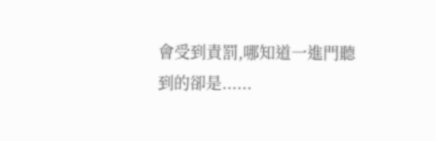會受到責罰,哪知道一進門聽到的卻是......